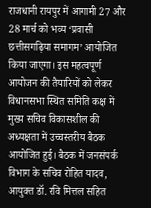राजधानी रायपुर में आगामी 27 और 28 मार्च को भव्य ‘प्रवासी छत्तीसगढ़िया समागम’ आयोजित किया जाएगा। इस महत्वपूर्ण आयोजन की तैयारियों को लेकर विधानसभा स्थित समिति कक्ष में मुख्य सचिव विकासशील की अध्यक्षता में उच्चस्तरीय बैठक आयोजित हुई। बैठक में जनसंपर्क विभाग के सचिव रोहित यादव, आयुक्त डॉ. रवि मित्तल सहित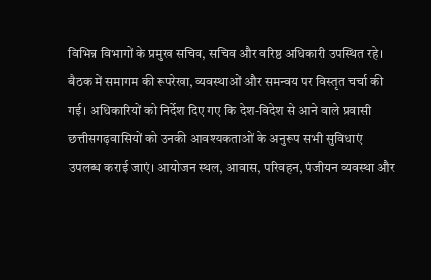विभिन्न विभागों के प्रमुख सचिव, सचिव और वरिष्ठ अधिकारी उपस्थित रहे।
बैठक में समागम की रूपरेखा, व्यवस्थाओं और समन्वय पर विस्तृत चर्चा की गई। अधिकारियों को निर्देश दिए गए कि देश-विदेश से आने वाले प्रवासी छत्तीसगढ़वासियों को उनकी आवश्यकताओं के अनुरूप सभी सुविधाएं उपलब्ध कराई जाएं। आयोजन स्थल, आवास, परिवहन, पंजीयन व्यवस्था और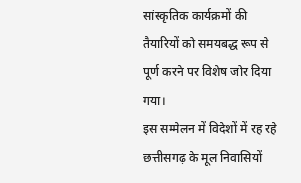सांस्कृतिक कार्यक्रमों की तैयारियों को समयबद्ध रूप से पूर्ण करने पर विशेष जोर दिया गया।
इस सम्मेलन में विदेशों में रह रहे छत्तीसगढ़ के मूल निवासियों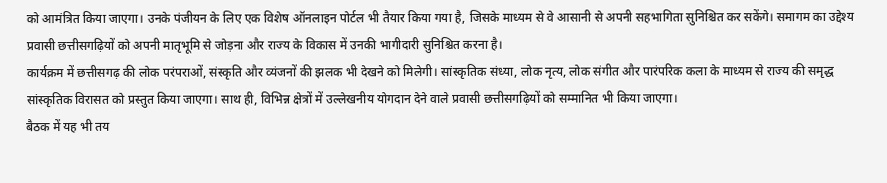को आमंत्रित किया जाएगा। उनके पंजीयन के लिए एक विशेष ऑनलाइन पोर्टल भी तैयार किया गया है, जिसके माध्यम से वे आसानी से अपनी सहभागिता सुनिश्चित कर सकेंगे। समागम का उद्देश्य प्रवासी छत्तीसगढ़ियों को अपनी मातृभूमि से जोड़ना और राज्य के विकास में उनकी भागीदारी सुनिश्चित करना है।
कार्यक्रम में छत्तीसगढ़ की लोक परंपराओं, संस्कृति और व्यंजनों की झलक भी देखने को मिलेगी। सांस्कृतिक संध्या, लोक नृत्य, लोक संगीत और पारंपरिक कला के माध्यम से राज्य की समृद्ध सांस्कृतिक विरासत को प्रस्तुत किया जाएगा। साथ ही, विभिन्न क्षेत्रों में उल्लेखनीय योगदान देने वाले प्रवासी छत्तीसगढ़ियों को सम्मानित भी किया जाएगा।
बैठक में यह भी तय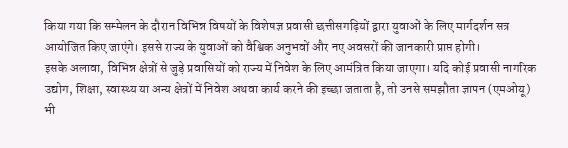किया गया कि सम्मेलन के दौरान विभिन्न विषयों के विशेषज्ञ प्रवासी छत्तीसगढ़ियों द्वारा युवाओं के लिए मार्गदर्शन सत्र आयोजित किए जाएंगे। इससे राज्य के युवाओं को वैश्विक अनुभवों और नए अवसरों की जानकारी प्राप्त होगी।
इसके अलावा, विभिन्न क्षेत्रों से जुड़े प्रवासियों को राज्य में निवेश के लिए आमंत्रित किया जाएगा। यदि कोई प्रवासी नागरिक उद्योग, शिक्षा, स्वास्थ्य या अन्य क्षेत्रों में निवेश अथवा कार्य करने की इच्छा जताता है, तो उनसे समझौता ज्ञापन (एमओयू) भी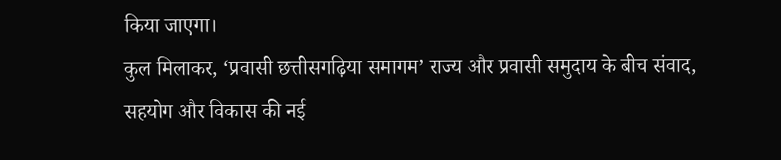किया जाएगा।
कुल मिलाकर, ‘प्रवासी छत्तीसगढ़िया समागम’ राज्य और प्रवासी समुदाय के बीच संवाद, सहयोग और विकास की नई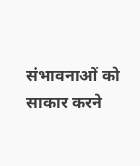संभावनाओं को साकार करने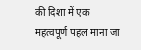की दिशा में एक महत्वपूर्ण पहल माना जा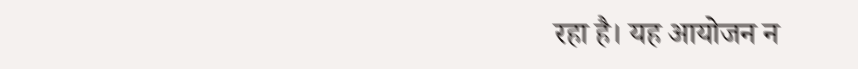रहा है। यह आयोजन न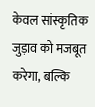केवल सांस्कृतिक जुड़ाव को मजबूत करेगा, बल्कि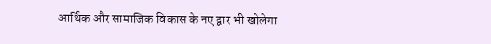आर्थिक और सामाजिक विकास के नए द्वार भी खोलेगा